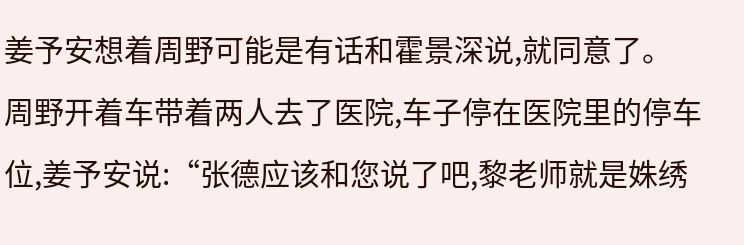姜予安想着周野可能是有话和霍景深说,就同意了。
周野开着车带着两人去了医院,车子停在医院里的停车位,姜予安说:“张德应该和您说了吧,黎老师就是姝绣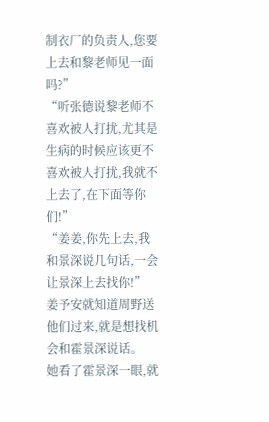制衣厂的负责人,您要上去和黎老师见一面吗?”
“听张德说黎老师不喜欢被人打扰,尤其是生病的时候应该更不喜欢被人打扰,我就不上去了,在下面等你们!”
“姜姜,你先上去,我和景深说几句话,一会让景深上去找你!”
姜予安就知道周野送他们过来,就是想找机会和霍景深说话。
她看了霍景深一眼,就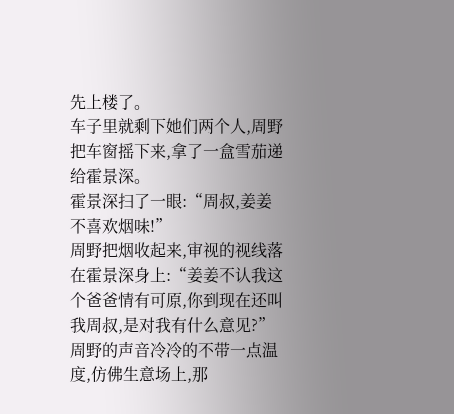先上楼了。
车子里就剩下她们两个人,周野把车窗摇下来,拿了一盒雪茄递给霍景深。
霍景深扫了一眼:“周叔,姜姜不喜欢烟味!”
周野把烟收起来,审视的视线落在霍景深身上:“姜姜不认我这个爸爸情有可原,你到现在还叫我周叔,是对我有什么意见?”
周野的声音冷冷的不带一点温度,仿佛生意场上,那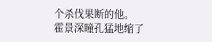个杀伐果断的他。
霍景深瞳孔猛地缩了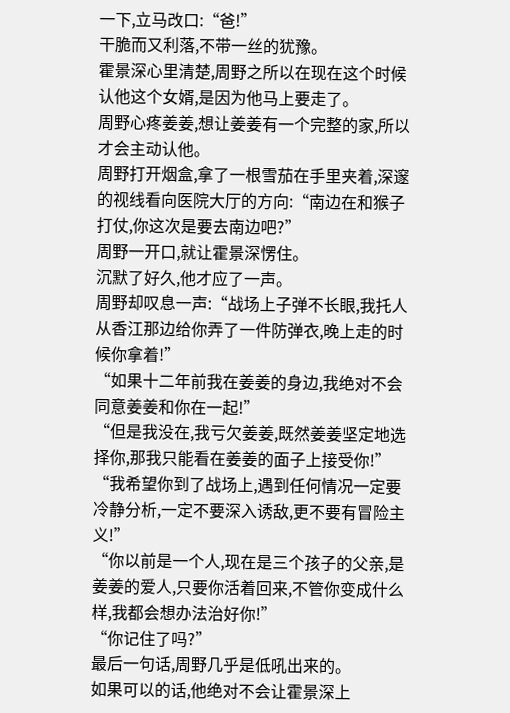一下,立马改口:“爸!”
干脆而又利落,不带一丝的犹豫。
霍景深心里清楚,周野之所以在现在这个时候认他这个女婿,是因为他马上要走了。
周野心疼姜姜,想让姜姜有一个完整的家,所以才会主动认他。
周野打开烟盒,拿了一根雪茄在手里夹着,深邃的视线看向医院大厅的方向:“南边在和猴子打仗,你这次是要去南边吧?”
周野一开口,就让霍景深愣住。
沉默了好久,他才应了一声。
周野却叹息一声:“战场上子弹不长眼,我托人从香江那边给你弄了一件防弹衣,晚上走的时候你拿着!”
“如果十二年前我在姜姜的身边,我绝对不会同意姜姜和你在一起!”
“但是我没在,我亏欠姜姜,既然姜姜坚定地选择你,那我只能看在姜姜的面子上接受你!”
“我希望你到了战场上,遇到任何情况一定要冷静分析,一定不要深入诱敌,更不要有冒险主义!”
“你以前是一个人,现在是三个孩子的父亲,是姜姜的爱人,只要你活着回来,不管你变成什么样,我都会想办法治好你!”
“你记住了吗?”
最后一句话,周野几乎是低吼出来的。
如果可以的话,他绝对不会让霍景深上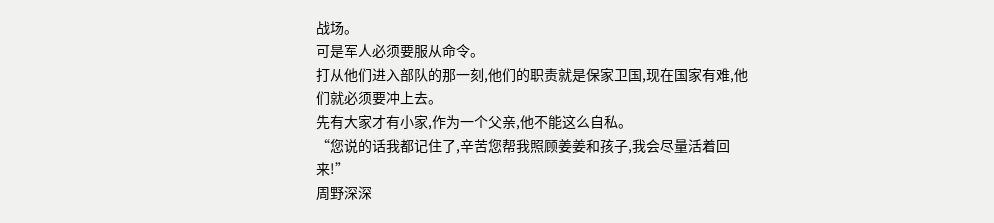战场。
可是军人必须要服从命令。
打从他们进入部队的那一刻,他们的职责就是保家卫国,现在国家有难,他们就必须要冲上去。
先有大家才有小家,作为一个父亲,他不能这么自私。
“您说的话我都记住了,辛苦您帮我照顾姜姜和孩子,我会尽量活着回来!”
周野深深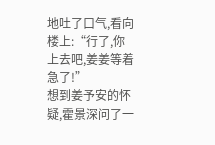地吐了口气,看向楼上:“行了,你上去吧,姜姜等着急了!”
想到姜予安的怀疑,霍景深问了一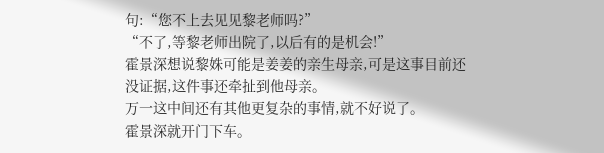句:“您不上去见见黎老师吗?”
“不了,等黎老师出院了,以后有的是机会!”
霍景深想说黎姝可能是姜姜的亲生母亲,可是这事目前还没证据,这件事还牵扯到他母亲。
万一这中间还有其他更复杂的事情,就不好说了。
霍景深就开门下车。